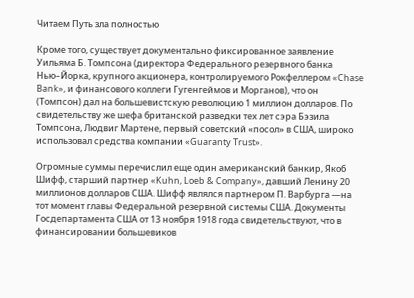Читаем Путь зла полностью

Кроме того, существует документально фиксированное заявление Уильяма Б. Томпсона (директора Федерального резервного банка Нью–Йорка, крупного акционера, контролируемого Рокфеллером «Chase Bank», и финансового коллеги Гугенгеймов и Морганов), что он (Томпсон) дал на большевистскую революцию 1 миллион долларов. По свидетельству же шефа британской разведки тех лет сэра Бэзила Томпсона, Людвиг Мартене, первый советский «посол» в США, широко использовал средства компании «Guaranty Trust».

Огромные суммы перечислил еще один американский банкир, Якоб Шифф, старший партнер «Kuhn, Loeb & Company», давший Ленину 20 миллионов долларов США. Шифф являлся партнером П. Варбурга —на тот момент главы Федеральной резервной системы США. Документы Госдепартамента США от 13 ноября 1918 года свидетельствуют, что в финансировании большевиков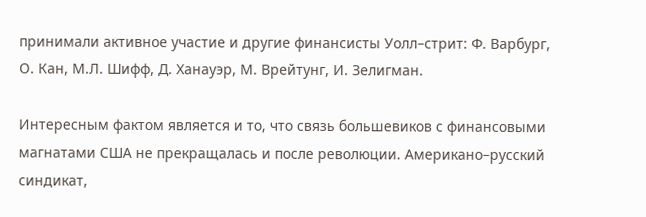принимали активное участие и другие финансисты Уолл–стрит: Ф. Варбург, О. Кан, М.Л. Шифф, Д. Ханауэр, М. Врейтунг, И. Зелигман.

Интересным фактом является и то, что связь большевиков с финансовыми магнатами США не прекращалась и после революции. Американо–русский синдикат,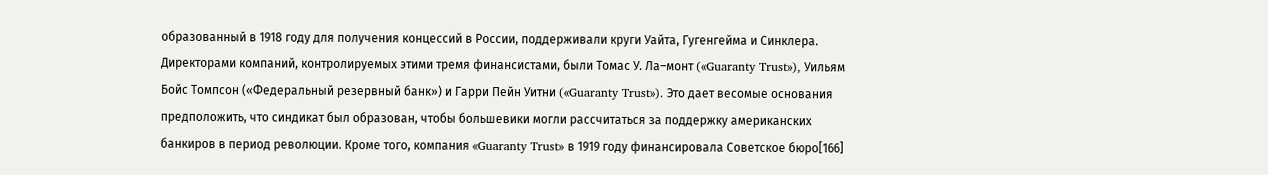образованный в 1918 году для получения концессий в России, поддерживали круги Уайта, Гугенгейма и Синклера. Директорами компаний, контролируемых этими тремя финансистами, были Томас У. Ла–монт («Guaranty Trust»), Уильям Бойс Томпсон («Федеральный резервный банк») и Гарри Пейн Уитни («Guaranty Trust»). Это дает весомые основания предположить, что синдикат был образован, чтобы большевики могли рассчитаться за поддержку американских банкиров в период революции. Кроме того, компания «Guaranty Trust» в 1919 году финансировала Советское бюро[166]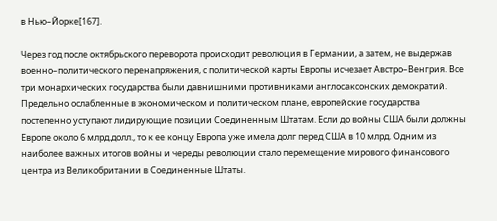в Нью–Йорке[167].

Через год после октябрьского переворота происходит революция в Германии, а затем, не выдержав военно–политического перенапряжения, с политической карты Европы исчезает Австро–Венгрия. Все три монархических государства были давнишними противниками англосаксонских демократий. Предельно ослабленные в экономическом и политическом плане, европейские государства постепенно уступают лидирующие позиции Соединенным Штатам. Если до войны США были должны Европе около 6 млрд.долл., то к ее концу Европа уже имела долг перед США в 10 млрд. Одним из наиболее важных итогов войны и череды революции стало перемещение мирового финансового центра из Великобритании в Соединенные Штаты.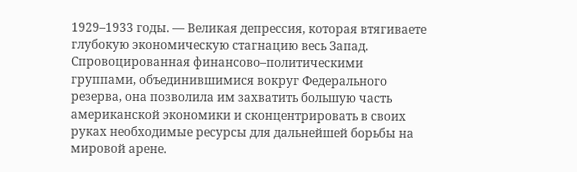1929–1933 годы. — Великая депрессия, которая втягиваете глубокую экономическую стагнацию весь Запад. Спровоцированная финансово–политическими группами, объединившимися вокруг Федерального резерва, она позволила им захватить большую часть американской экономики и сконцентрировать в своих руках необходимые ресурсы для дальнейшей борьбы на мировой арене.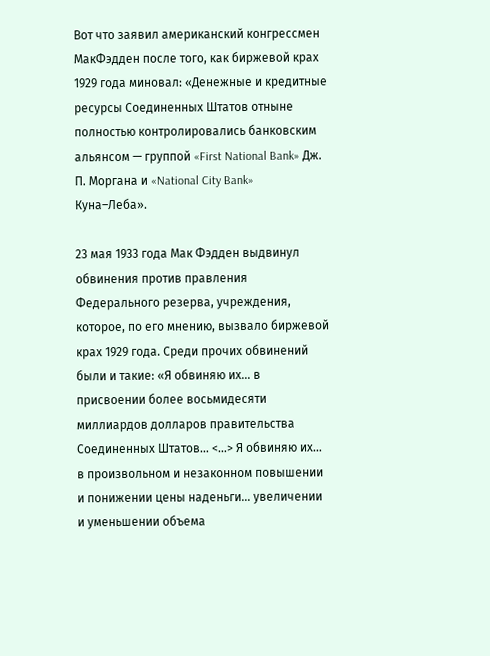Вот что заявил американский конгрессмен МакФэдден после того, как биржевой крах 1929 года миновал: «Денежные и кредитные ресурсы Соединенных Штатов отныне полностью контролировались банковским альянсом — группой «First National Bank» Дж. П. Моргана и «National City Bank» Куна–Леба».

23 мая 1933 года Мак Фэдден выдвинул обвинения против правления Федерального резерва, учреждения, которое, по его мнению, вызвало биржевой крах 1929 года. Среди прочих обвинений были и такие: «Я обвиняю их… в присвоении более восьмидесяти миллиардов долларов правительства Соединенных Штатов… <…> Я обвиняю их… в произвольном и незаконном повышении и понижении цены наденьги… увеличении и уменьшении объема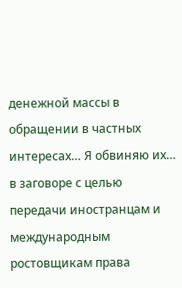денежной массы в обращении в частных интересах… Я обвиняю их… в заговоре с целью передачи иностранцам и международным ростовщикам права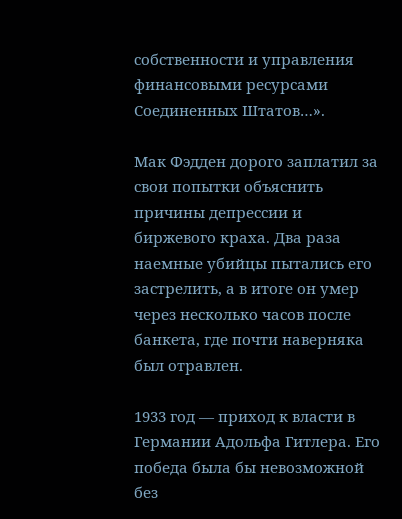собственности и управления финансовыми ресурсами Соединенных Штатов…».

Мак Фэдден дорого заплатил за свои попытки объяснить причины депрессии и биржевого краха. Два раза наемные убийцы пытались его застрелить, а в итоге он умер через несколько часов после банкета, где почти наверняка был отравлен.

1933 год — приход к власти в Германии Адольфа Гитлера. Его победа была бы невозможной без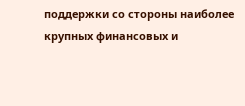поддержки со стороны наиболее крупных финансовых и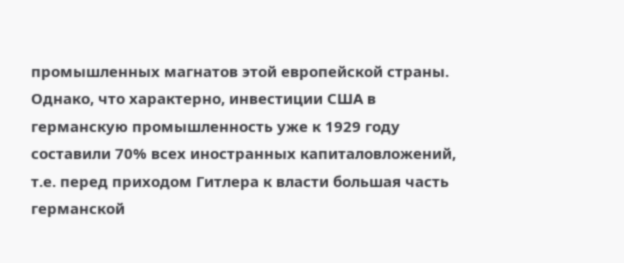промышленных магнатов этой европейской страны. Однако, что характерно, инвестиции США в германскую промышленность уже к 1929 году составили 70% всех иностранных капиталовложений, т.е. перед приходом Гитлера к власти большая часть германской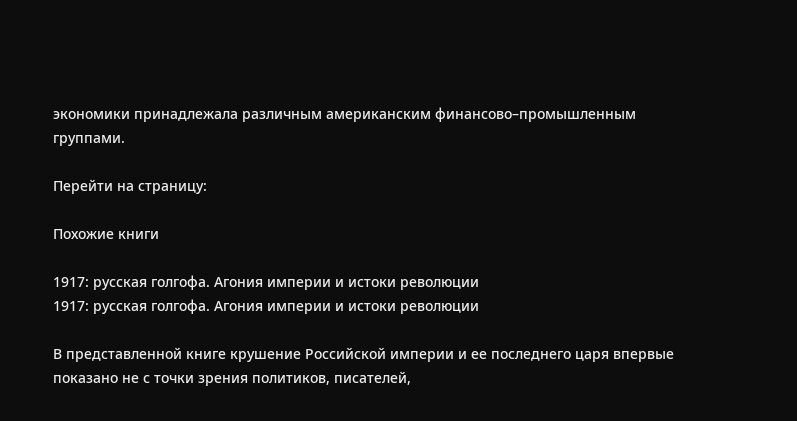экономики принадлежала различным американским финансово–промышленным группами.

Перейти на страницу:

Похожие книги

1917: русская голгофа. Агония империи и истоки революции
1917: русская голгофа. Агония империи и истоки революции

В представленной книге крушение Российской империи и ее последнего царя впервые показано не с точки зрения политиков, писателей,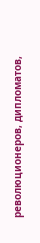революционеров, дипломатов,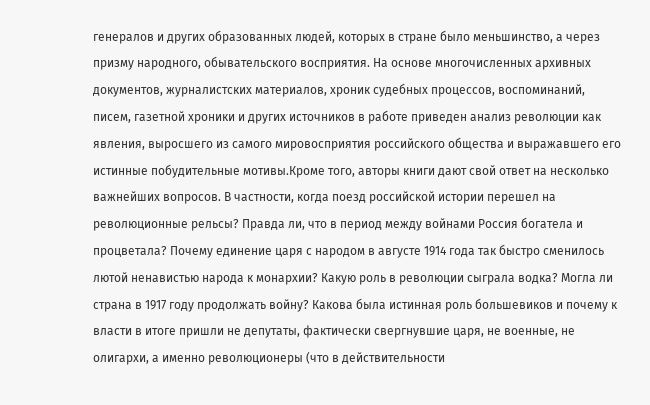генералов и других образованных людей, которых в стране было меньшинство, а через призму народного, обывательского восприятия. На основе многочисленных архивных документов, журналистских материалов, хроник судебных процессов, воспоминаний, писем, газетной хроники и других источников в работе приведен анализ революции как явления, выросшего из самого мировосприятия российского общества и выражавшего его истинные побудительные мотивы.Кроме того, авторы книги дают свой ответ на несколько важнейших вопросов. В частности, когда поезд российской истории перешел на революционные рельсы? Правда ли, что в период между войнами Россия богатела и процветала? Почему единение царя с народом в августе 1914 года так быстро сменилось лютой ненавистью народа к монархии? Какую роль в революции сыграла водка? Могла ли страна в 1917 году продолжать войну? Какова была истинная роль большевиков и почему к власти в итоге пришли не депутаты, фактически свергнувшие царя, не военные, не олигархи, а именно революционеры (что в действительности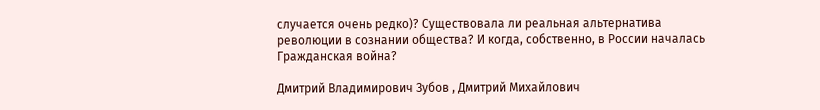случается очень редко)? Существовала ли реальная альтернатива революции в сознании общества? И когда, собственно, в России началась Гражданская война?

Дмитрий Владимирович Зубов , Дмитрий Михайлович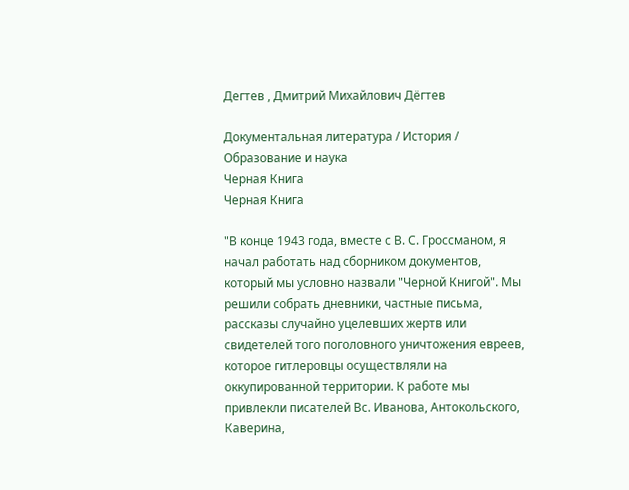Дегтев , Дмитрий Михайлович Дёгтев

Документальная литература / История / Образование и наука
Черная Книга
Черная Книга

"В конце 1943 года, вместе с В. С. Гроссманом, я начал работать над сборником документов, который мы условно назвали "Черной Книгой". Мы решили собрать дневники, частные письма, рассказы случайно уцелевших жертв или свидетелей того поголовного уничтожения евреев, которое гитлеровцы осуществляли на оккупированной территории. К работе мы привлекли писателей Вс. Иванова, Антокольского, Каверина,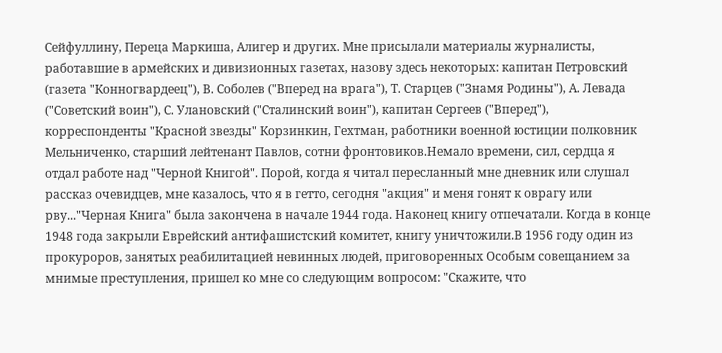Сейфуллину, Переца Маркиша, Алигер и других. Мне присылали материалы журналисты, работавшие в армейских и дивизионных газетах, назову здесь некоторых: капитан Петровский (газета "Конногвардеец"), В. Соболев ("Вперед на врага"), Т. Старцев ("Знамя Родины"), А. Левада ("Советский воин"), С. Улановский ("Сталинский воин"), капитан Сергеев ("Вперед"), корреспонденты "Красной звезды" Корзинкин, Гехтман, работники военной юстиции полковник Мельниченко, старший лейтенант Павлов, сотни фронтовиков.Немало времени, сил, сердца я отдал работе над "Черной Книгой". Порой, когда я читал пересланный мне дневник или слушал рассказ очевидцев, мне казалось, что я в гетто, сегодня "акция" и меня гонят к оврагу или рву..."Черная Книга" была закончена в начале 1944 года. Наконец книгу отпечатали. Когда в конце 1948 года закрыли Еврейский антифашистский комитет, книгу уничтожили.В 1956 году один из прокуроров, занятых реабилитацией невинных людей, приговоренных Особым совещанием за мнимые преступления, пришел ко мне со следующим вопросом: "Скажите, что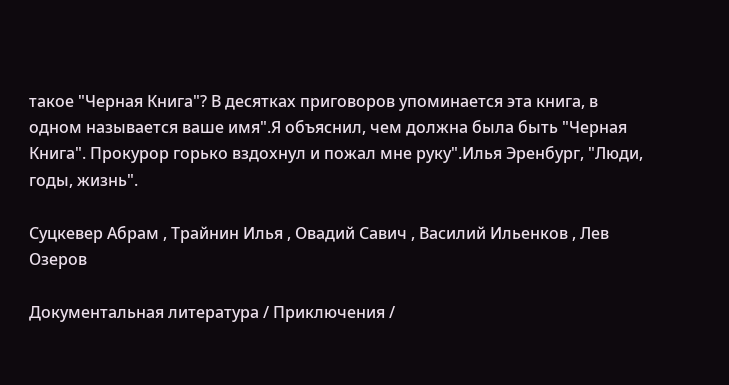такое "Черная Книга"? В десятках приговоров упоминается эта книга, в одном называется ваше имя".Я объяснил, чем должна была быть "Черная Книга". Прокурор горько вздохнул и пожал мне руку".Илья Эренбург, "Люди, годы, жизнь".

Суцкевер Абрам , Трайнин Илья , Овадий Савич , Василий Ильенков , Лев Озеров

Документальная литература / Приключения /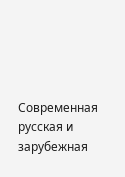Современная русская и зарубежная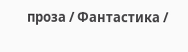проза / Фантастика /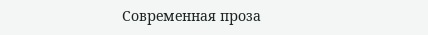Современная проза